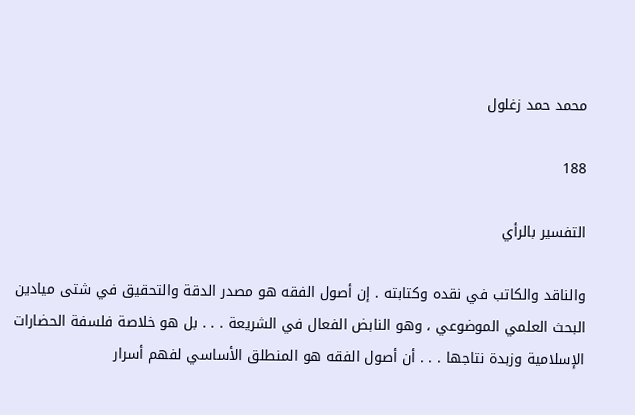محمد حمد زغلول

188

التفسير بالرأي

والناقد والكاتب في نقده وكتابته . إن أصول الفقه هو مصدر الدقة والتحقيق في شتى ميادين البحث العلمي الموضوعي ، وهو النابض الفعال في الشريعة . . . بل هو خلاصة فلسفة الحضارات الإسلامية وزبدة نتاجها . . . أن أصول الفقه هو المنطلق الأساسي لفهم أسرار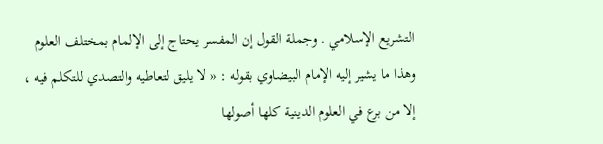التشريع الإسلامي . وجملة القول إن المفسر يحتاج إلى الإلمام بمختلف العلوم وهذا ما يشير إليه الإمام البيضاوي بقوله : « لا يليق لتعاطيه والتصدي للتكلم فيه ، إلا من برع في العلوم الدينية كلها أصولها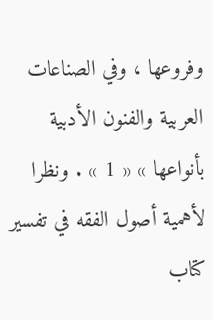وفروعها ، وفي الصناعات العربية والفنون الأدبية بأنواعها » « 1 » . ونظرا لأهمية أصول الفقه في تفسير كتاب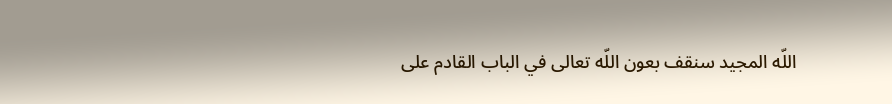اللّه المجيد سنقف بعون اللّه تعالى في الباب القادم على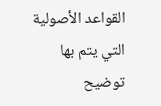القواعد الأصولية التي يتم بها توضيح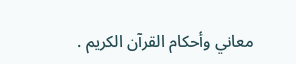معاني وأحكام القرآن الكريم .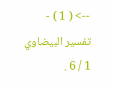--> ( 1 ) - تفسير البيضاوي 1 / 6 .